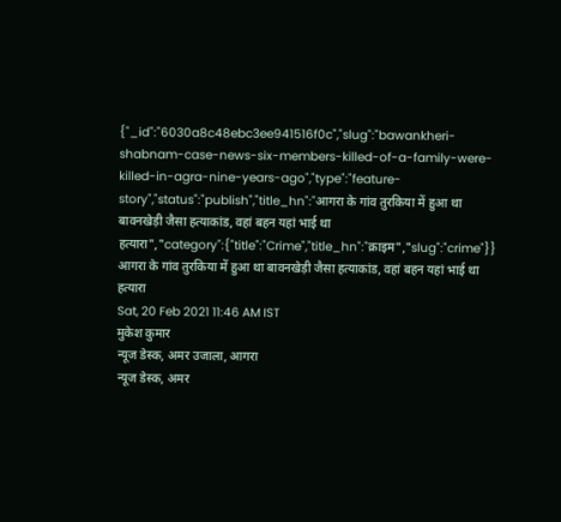{"_id":"6030a8c48ebc3ee941516f0c","slug":"bawankheri-shabnam-case-news-six-members-killed-of-a-family-were-killed-in-agra-nine-years-ago","type":"feature-story","status":"publish","title_hn":"आगरा के गांव तुरकिया में हुआ था बावनखेड़ी जैसा हत्याकांड, वहां बहन यहां भाई था हत्यारा","category":{"title":"Crime","title_hn":"क्राइम","slug":"crime"}}
आगरा के गांव तुरकिया में हुआ था बावनखेड़ी जैसा हत्याकांड, वहां बहन यहां भाई था हत्यारा
Sat, 20 Feb 2021 11:46 AM IST
मुकेश कुमार
न्यूज डेस्क, अमर उजाला, आगरा
न्यूज डेस्क, अमर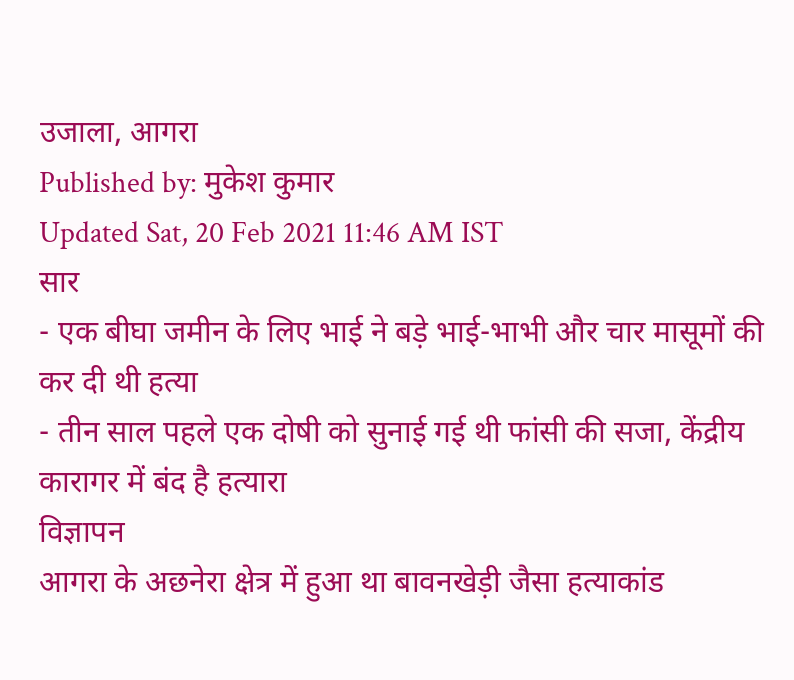उजाला, आगरा
Published by: मुकेश कुमार
Updated Sat, 20 Feb 2021 11:46 AM IST
सार
- एक बीघा जमीन के लिए भाई ने बड़े भाई-भाभी और चार मासूमों की कर दी थी हत्या
- तीन साल पहले एक दोषी को सुनाई गई थी फांसी की सजा, केंद्रीय कारागर में बंद है हत्यारा
विज्ञापन
आगरा के अछनेरा क्षेत्र में हुआ था बावनखेड़ी जैसा हत्याकांड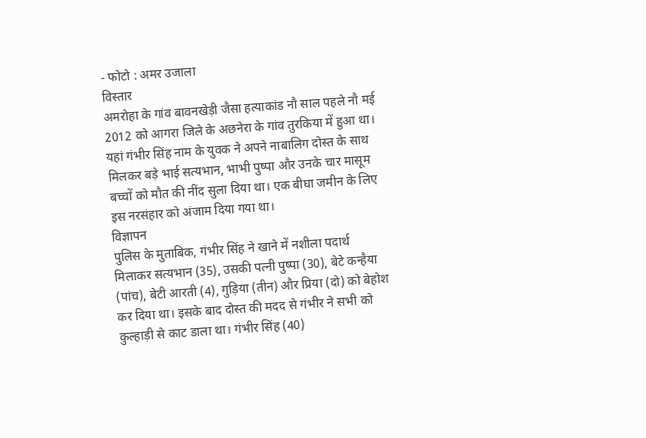- फोटो : अमर उजाला
विस्तार
अमरोहा के गांव बावनखेड़ी जैसा हत्याकांड नौ साल पहले नौ मई 2012 को आगरा जिले के अछनेरा के गांव तुरकिया में हुआ था। यहां गंभीर सिंह नाम के युवक ने अपने नाबालिग दोस्त के साथ मिलकर बड़े भाई सत्यभान, भाभी पुष्पा और उनके चार मासूम बच्चों को मौत की नींद सुला दिया था। एक बीघा जमीन के लिए इस नरसंहार को अंजाम दिया गया था।
विज्ञापन
पुलिस के मुताबिक, गंभीर सिंह ने खाने में नशीला पदार्थ मिलाकर सत्यभान (35), उसकी पत्नी पुष्पा (30), बेटे कन्हैया (पांच), बेटी आरती (4), गुड़िया (तीन) और प्रिया (दो) को बेहोश कर दिया था। इसके बाद दोस्त की मदद से गंभीर ने सभी को कुल्हाड़ी से काट डाला था। गंभीर सिंह (40)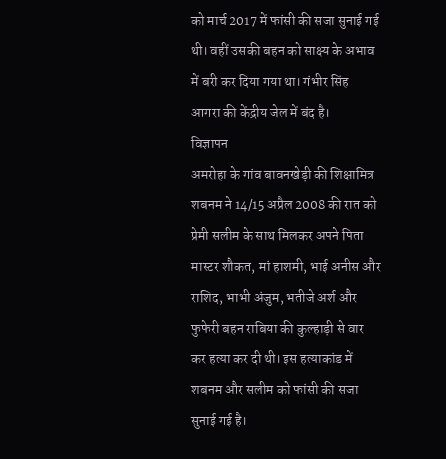को मार्च 2017 में फांसी की सजा सुनाई गई थी। वहीं उसकी बहन को साक्ष्य के अभाव में बरी कर दिया गया था। गंभीर सिंह आगरा की केंद्रीय जेल में बंद है।
विज्ञापन
अमरोहा के गांव बावनखेड़ी की शिक्षामित्र शबनम ने 14/15 अप्रैल 2008 की रात को प्रेमी सलीम के साथ मिलकर अपने पिता मास्टर शौकत, मां हाशमी, भाई अनीस और राशिद, भाभी अंजुम, भतीजे अर्श और फुफेरी बहन राबिया की कुल्हाड़ी से वार कर हत्या कर दी थी। इस हत्याकांड में शबनम और सलीम को फांसी की सजा सुनाई गई है।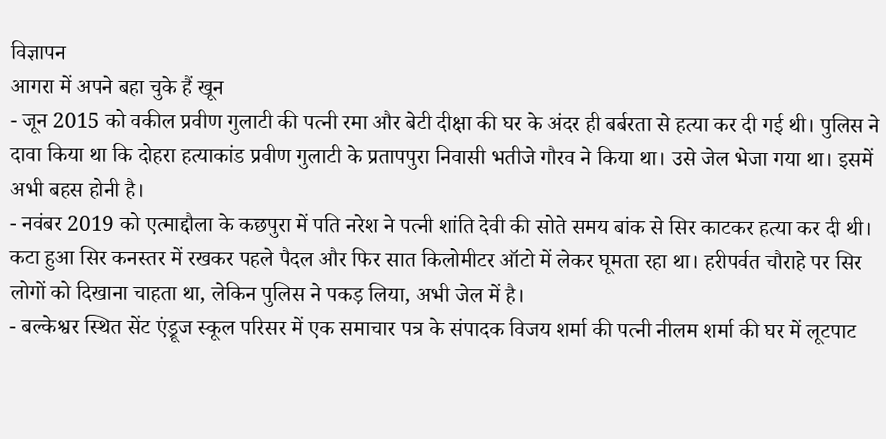विज्ञापन
आगरा में अपने बहा चुके हैं खून
- जून 2015 को वकील प्रवीण गुलाटी की पत्नी रमा और बेटी दीक्षा की घर के अंदर ही बर्बरता से हत्या कर दी गई थी। पुलिस ने दावा किया था कि दोहरा हत्याकांड प्रवीण गुलाटी के प्रतापपुरा निवासी भतीजे गौरव ने किया था। उसे जेल भेजा गया था। इसमें अभी बहस होनी है।
- नवंबर 2019 को एत्माद्दौला के कछपुरा में पति नरेश ने पत्नी शांति देवी की सोते समय बांक से सिर काटकर हत्या कर दी थी। कटा हुआ सिर कनस्तर में रखकर पहले पैदल और फिर सात किलोमीटर ऑटो में लेकर घूमता रहा था। हरीपर्वत चौराहे पर सिर लोगों को दिखाना चाहता था, लेकिन पुलिस ने पकड़ लिया, अभी जेल में है।
- बल्केश्वर स्थित सेंट एंड्रूज स्कूल परिसर में एक समाचार पत्र के संपादक विजय शर्मा की पत्नी नीलम शर्मा की घर में लूटपाट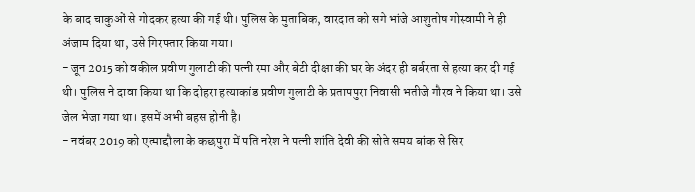के बाद चाकुओं से गोदकर हत्या की गई थी। पुलिस के मुताबिक, वारदात को सगे भांजे आशुतोष गोस्वामी ने ही अंजाम दिया था, उसे गिरफ्तार किया गया।
- जून 2015 को वकील प्रवीण गुलाटी की पत्नी रमा और बेटी दीक्षा की घर के अंदर ही बर्बरता से हत्या कर दी गई थी। पुलिस ने दावा किया था कि दोहरा हत्याकांड प्रवीण गुलाटी के प्रतापपुरा निवासी भतीजे गौरव ने किया था। उसे जेल भेजा गया था। इसमें अभी बहस होनी है।
- नवंबर 2019 को एत्माद्दौला के कछपुरा में पति नरेश ने पत्नी शांति देवी की सोते समय बांक से सिर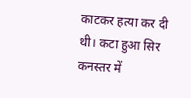काटकर हत्या कर दी थी। कटा हुआ सिर कनस्तर में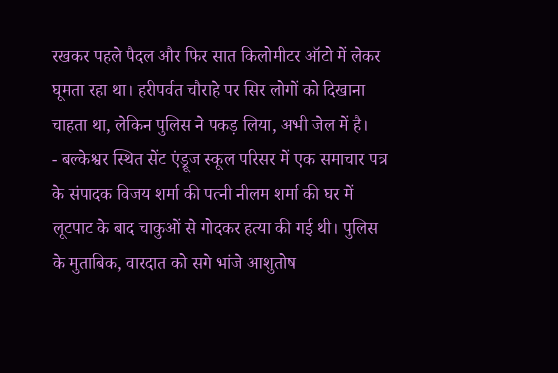रखकर पहले पैदल और फिर सात किलोमीटर ऑटो में लेकर घूमता रहा था। हरीपर्वत चौराहे पर सिर लोगों को दिखाना चाहता था, लेकिन पुलिस ने पकड़ लिया, अभी जेल में है।
- बल्केश्वर स्थित सेंट एंड्रूज स्कूल परिसर में एक समाचार पत्र के संपादक विजय शर्मा की पत्नी नीलम शर्मा की घर में लूटपाट के बाद चाकुओं से गोदकर हत्या की गई थी। पुलिस के मुताबिक, वारदात को सगे भांजे आशुतोष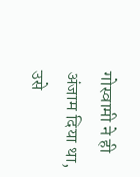गोस्वामी ने ही अंजाम दिया था, उसे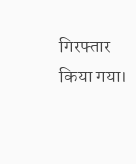गिरफ्तार किया गया।